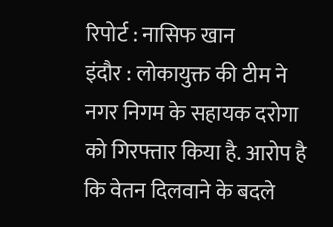रिपोर्ट : नासिफ खान
इंदौर : लोकायुक्त की टीम ने नगर निगम के सहायक दरोगा को गिरफ्तार किया है. आरोप है कि वेतन दिलवाने के बदले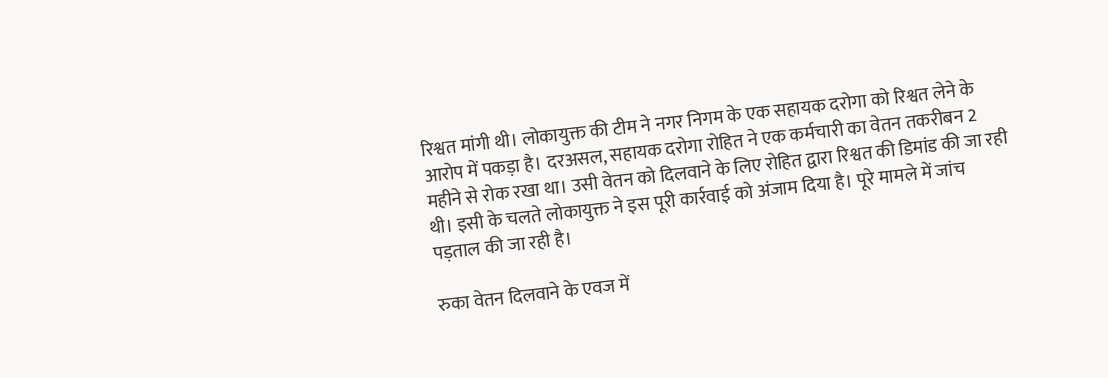रिश्वत मांगी थी। लोकायुक्त की टीम ने नगर निगम के एक सहायक दरोगा को रिश्वत लेने के आरोप में पकड़ा है। दरअसल, सहायक दरोगा रोहित ने एक कर्मचारी का वेतन तकरीबन 2 महीने से रोक रखा था। उसी वेतन को दिलवाने के लिए रोहित द्वारा रिश्वत की डिमांड की जा रही थी। इसी के चलते लोकायुक्त ने इस पूरी कार्रवाई को अंजाम दिया है। पूरे मामले में जांच पड़ताल की जा रही है।

रुका वेतन दिलवाने के एवज में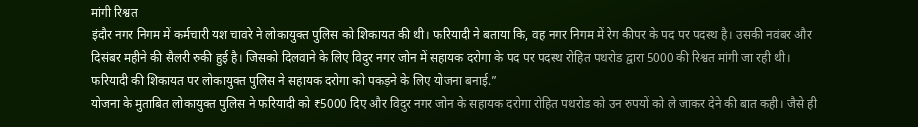मांगी रिश्वत
इंदौर नगर निगम में कर्मचारी यश चावरे ने लोकायुक्त पुलिस को शिकायत की थी। फरियादी ने बताया कि, वह नगर निगम में रेग कीपर के पद पर पदस्थ है। उसकी नवंबर और दिसंबर महीने की सैलरी रुकी हुई है। जिसको दिलवाने के लिए विदुर नगर जोन में सहायक दरोगा के पद पर पदस्थ रोहित पथरोड द्वारा 5000 की रिश्वत मांगी जा रही थी। फरियादी की शिकायत पर लोकायुक्त पुलिस ने सहायक दरोगा को पकड़ने के लिए योजना बनाई.”
योजना के मुताबित लोकायुक्त पुलिस ने फरियादी को ₹5000 दिए और विदुर नगर जोन के सहायक दरोगा रोहित पथरोड को उन रुपयों को ले जाकर देने की बात कही। जैसे ही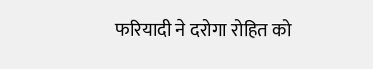फरियादी ने दरोगा रोहित को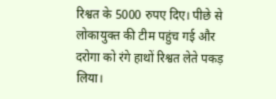रिश्वत के 5000 रुपए दिए। पीछे से लोकायुक्त की टीम पहुंच गई और दरोगा को रंगे हाथों रिश्वत लेते पकड़ लिया।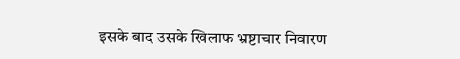इसके बाद उसके खिलाफ भ्रष्टाचार निवारण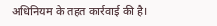अधिनियम के तहत कार्रवाई की है।